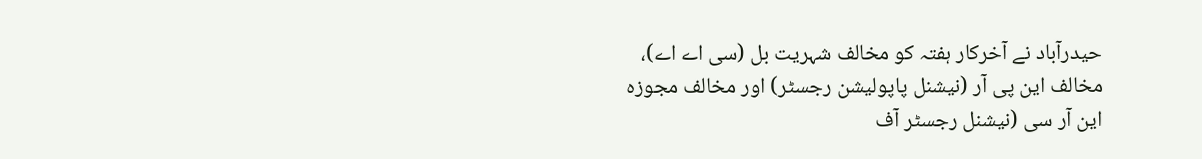حیدرآباد نے آخرکار ہفتہ کو مخالف شہریت بل (سی اے اے)، مخالف این پی آر (نیشنل پاپولیشن رجسٹر) اور مخالف مجوزہ این آر سی (نیشنل رجسٹر آف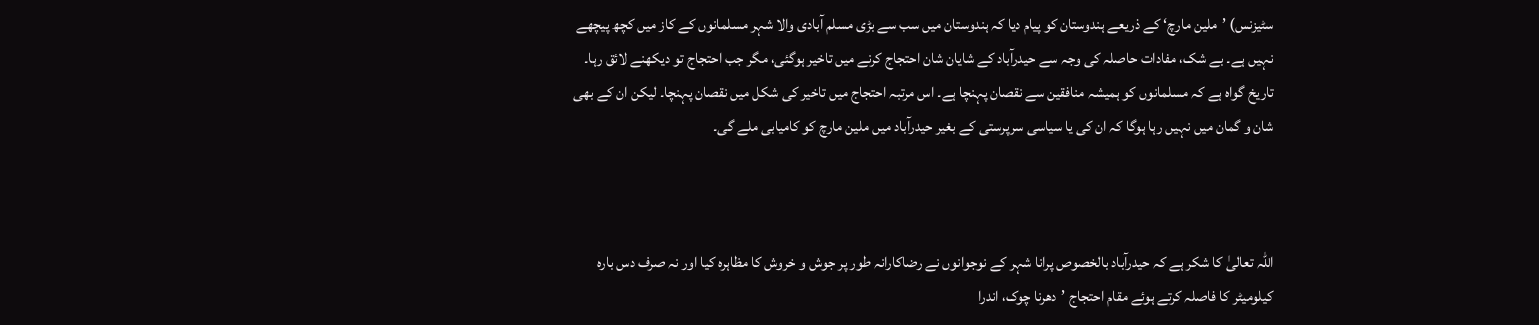سٹیزنس) ’ملین مارچ‘ کے ذریعے ہندوستان کو پیام دیا کہ ہندوستان میں سب سے بڑی مسلم آبادی والا شہر مسلمانوں کے کاز میں کچھ پیچھے نہیں ہے۔ بے شک، مفادات حاصلہ کی وجہ سے حیدرآباد کے شایان شان احتجاج کرنے میں تاخیر ہوگئی، مگر جب احتجاج تو دیکھنے لائق رہا۔ تاریخ گواہ ہے کہ مسلمانوں کو ہمیشہ منافقین سے نقصان پہنچا ہے۔ اس مرتبہ احتجاج میں تاخیر کی شکل میں نقصان پہنچا۔ لیکن ان کے بھی شان و گمان میں نہیں رہا ہوگا کہ ان کی یا سیاسی سرپرستی کے بغیر حیدرآباد میں ملین مارچ کو کامیابی ملے گی۔



اللہ تعالیٰ کا شکر ہے کہ حیدرآباد بالخصوص پرانا شہر کے نوجوانوں نے رضاکارانہ طور پر جوش و خروش کا مظاہرہ کیا اور نہ صرف دس بارہ کیلومیٹر کا فاصلہ کرتے ہوئے مقام احتجاج ’دھرنا چوک، اندرا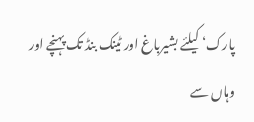پارک‘ کیلئے بشیرباغ اور ٹینک بنڈ تک پہنچے اور وہاں سے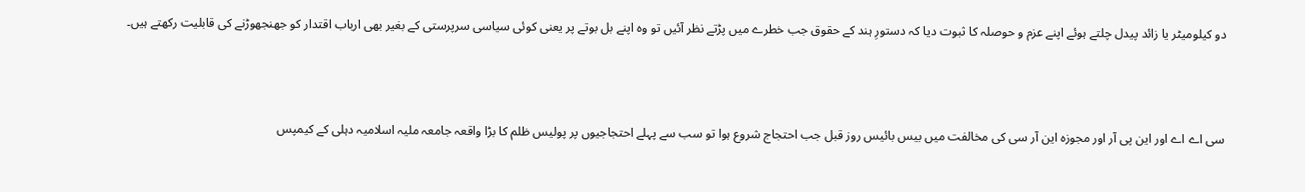دو کیلومیٹر یا زائد پیدل چلتے ہوئے اپنے عزم و حوصلہ کا ثبوت دیا کہ دستورِ ہند کے حقوق جب خطرے میں پڑتے نظر آئیں تو وہ اپنے بل بوتے پر یعنی کوئی سیاسی سرپرستی کے بغیر بھی ارباب اقتدار کو جھنجھوڑنے کی قابلیت رکھتے ہیں۔



سی اے اے اور این پی آر اور مجوزہ این آر سی کی مخالفت میں بیس بائیس روز قبل جب احتجاج شروع ہوا تو سب سے پہلے احتجاجیوں پر پولیس ظلم کا بڑا واقعہ جامعہ ملیہ اسلامیہ دہلی کے کیمپس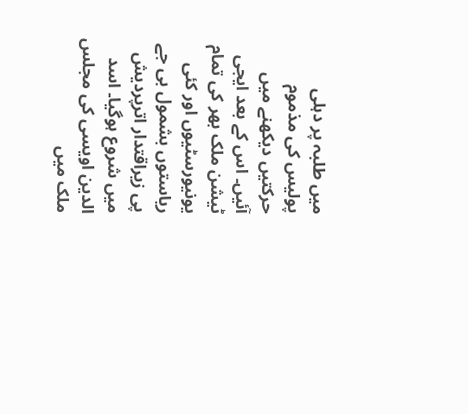میں طلبہ پر دہلی پولیس کی مذموم حرکتیں دیکھنے میں آئیں۔ اس کے بعد ایجی ٹیشن ملک بھر کی تمام یونیورسٹیوں اور کئی ریاستوں بشمول بی جے پی زیراقتدار اترپردیش میں شروع ہوگیا۔ اسد الدین اویسی کی مجلس ملک میں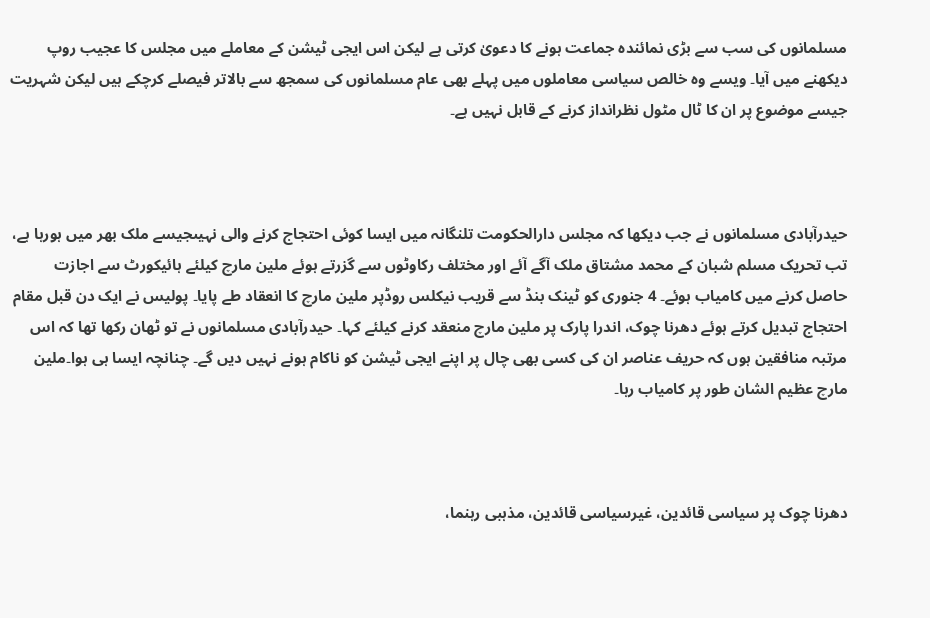مسلمانوں کی سب سے بڑی نمائندہ جماعت ہونے کا دعویٰ کرتی ہے لیکن اس ایجی ٹیشن کے معاملے میں مجلس کا عجیب روپ دیکھنے میں آیا۔ ویسے وہ خالص سیاسی معاملوں میں پہلے بھی عام مسلمانوں کی سمجھ سے بالاتر فیصلے کرچکے ہیں لیکن شہریت جیسے موضوع پر ان کا ٹال مٹول نظرانداز کرنے کے قابل نہیں ہے۔



حیدرآبادی مسلمانوں نے جب دیکھا کہ مجلس دارالحکومت تلنگانہ میں ایسا کوئی احتجاج کرنے والی نہیںجیسے ملک بھر میں ہورہا ہے، تب تحریک مسلم شبان کے محمد مشتاق ملک آگے آئے اور مختلف رکاوٹوں سے گزرتے ہوئے ملین مارچ کیلئے ہائیکورٹ سے اجازت حاصل کرنے میں کامیاب ہوئے۔ 4 جنوری کو ٹینک بنڈ سے قریب نیکلس روڈپر ملین مارچ کا انعقاد طے پایا۔ پولیس نے ایک دن قبل مقام احتجاج تبدیل کرتے ہوئے دھرنا چوک، اندرا پارک پر ملین مارچ منعقد کرنے کیلئے کہا۔ حیدرآبادی مسلمانوں نے تو ٹھان رکھا تھا کہ اس مرتبہ منافقین ہوں کہ حریف عناصر ان کی کسی بھی چال پر اپنے ایجی ٹیشن کو ناکام ہونے نہیں دیں گے۔ چنانچہ ایسا ہی ہوا۔ملین مارچ عظیم الشان طور پر کامیاب رہا۔



دھرنا چوک پر سیاسی قائدین، غیرسیاسی قائدین، مذہبی رہنما،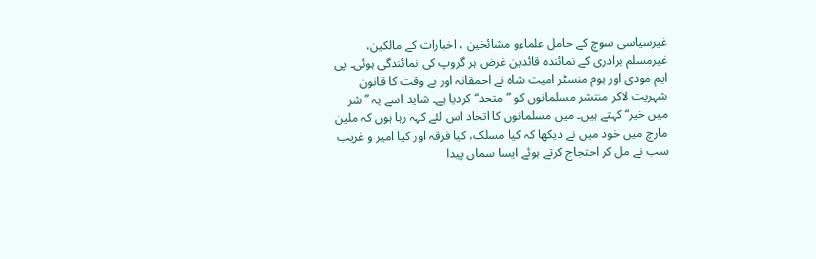غیرسیاسی سوچ کے حامل علماءو مشائخین ، اخبارات کے مالکین، غیرمسلم برادری کے نمائندہ قائدین غرض ہر گروپ کی نمائندگی ہوئی۔ پی ایم مودی اور ہوم منسٹر امیت شاہ نے احمقانہ اور بے وقت کا قانون شہریت لاکر منتشر مسلمانوں کو ”متحد“ کردیا ہے۔ شاید اسے یہ ”شر میں خیر“ کہتے ہیں۔ میں مسلمانوں کا اتحاد اس لئے کہہ رہا ہوں کہ ملین مارچ میں خود میں نے دیکھا کہ کیا مسلک، کیا فرقہ اور کیا امیر و غریب سب نے مل کر احتجاج کرتے ہوئے ایسا سماں پیدا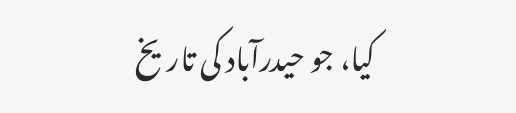کیا، جو حیدرآباد کی تاریخ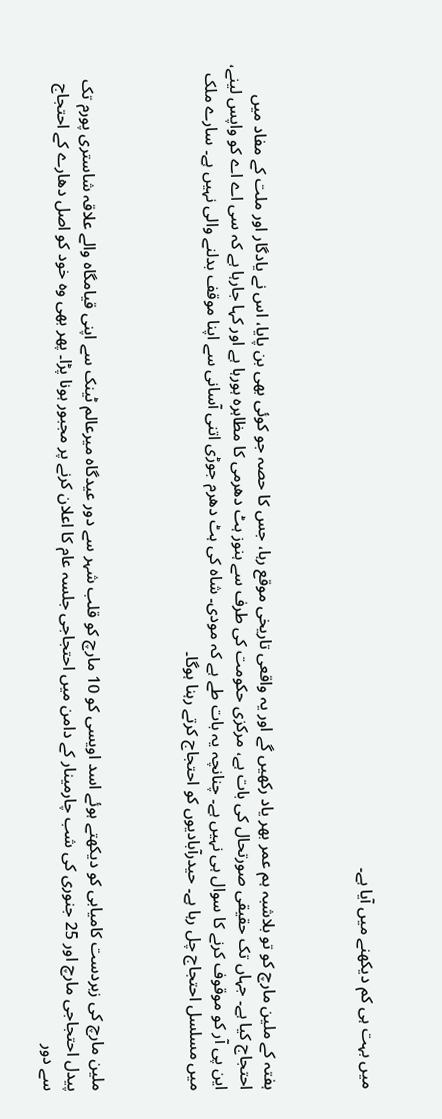میں بہت ہی کم دیکھنے میں آیا ہے۔



ہفتہ کے ملین مارچ کو تو بلاشبہ ہم عمر بھر یاد رکھیں گے اور یہ واقعی تاریخی موقع رہا، جس کا حصہ جو کوئی بھی بن پایا، اس نے یادگار اور ملت کے مفاد میں احتجاج کیا ہے۔ جہاں تک حقیقی صورتحال کی بات ہے، مرکزی حکومت کی طرف سے ہنوز ہٹ دھرمی کا مظاہرہ ہورہا ہے اور کہا جارہا ہے کہ سی اے اے کو واپس لینے، این پی آر کو موقوف کرنے کا سوال ہی نہیں ہے۔ چنانچہ یہ بات طے ہے کہ مودی۔ شاہ کی ہٹ دھرم جوڑی اتنی آسانی سے اپنا موقف بدلنے والی نہیں ہے۔ سارے ملک میں مسلسل احتجاج چل رہا ہے۔ حیدرآبادیوں کو احتجاج کرتے رہنا ہوگا۔



ملین مارچ کی زبردست کامیابی کو دیکھتے ہوئے اسد اویسی کو 10 مارچ کو قلب شہر سے دور عیدگاہ میرعالم ٹینک سے اپنی قیامگاہ والے علاقہ شاستری پورم تک پیدل احتجاجی مارچ اور 25 جنوری کی شب چارمینار کے دامن میں احتجاجی جلسہ عام کا اعلان کرنے پر مجبور ہونا پڑا۔ پھر بھی وہ خود کو اصل دھارے کے احتجاج سے دور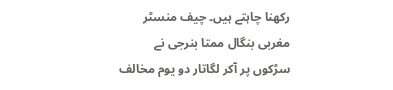رکھنا چاہتے ہیں۔ چیف منسٹر مغربی بنگال ممتا بنرجی نے سڑکوں پر آکر لگاتار دو یوم مخالف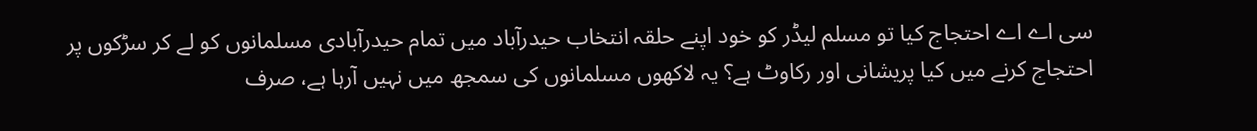سی اے اے احتجاج کیا تو مسلم لیڈر کو خود اپنے حلقہ انتخاب حیدرآباد میں تمام حیدرآبادی مسلمانوں کو لے کر سڑکوں پر احتجاج کرنے میں کیا پریشانی اور رکاوٹ ہے؟ یہ لاکھوں مسلمانوں کی سمجھ میں نہیں آرہا ہے، صرف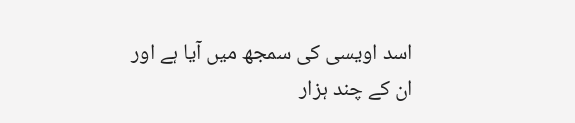اسد اویسی کی سمجھ میں آیا ہے اور ان کے چند ہزار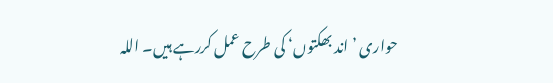حواری ’اند بھکتوں‘ کی طرح عمل کررہے ہیں۔ اللہ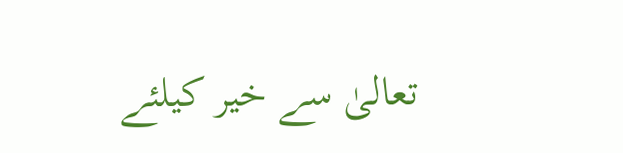تعالیٰ سے خیر کیلئے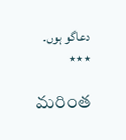دعاگو ہوں۔
٭٭٭

మరింత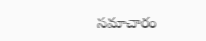సమాచారం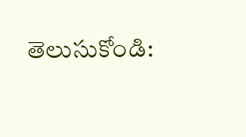తెలుసుకోండి: